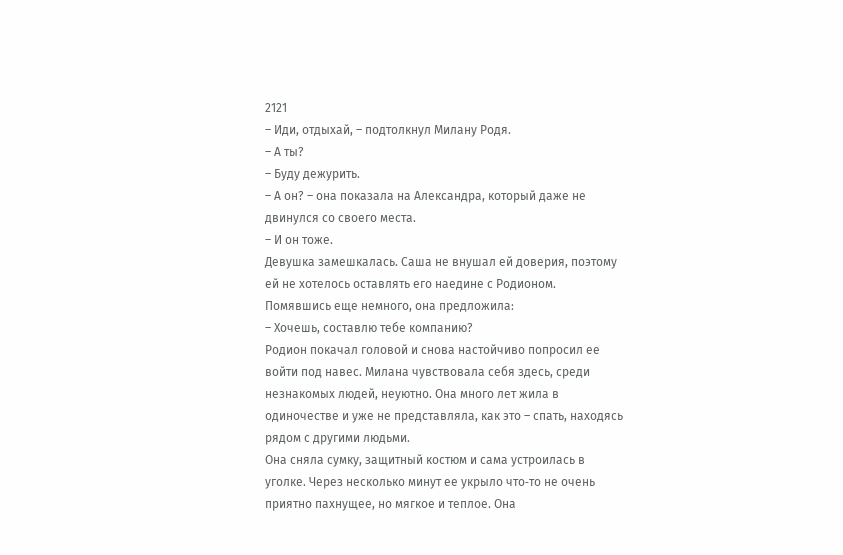2121
– Иди, отдыхай, – подтолкнул Милану Родя.
– А ты?
– Буду дежурить.
– А он? – она показала на Александра, который даже не двинулся со своего места.
– И он тоже.
Девушка замешкалась. Саша не внушал ей доверия, поэтому ей не хотелось оставлять его наедине с Родионом. Помявшись еще немного, она предложила:
– Хочешь, составлю тебе компанию?
Родион покачал головой и снова настойчиво попросил ее войти под навес. Милана чувствовала себя здесь, среди незнакомых людей, неуютно. Она много лет жила в одиночестве и уже не представляла, как это – спать, находясь рядом с другими людьми.
Она сняла сумку, защитный костюм и сама устроилась в уголке. Через несколько минут ее укрыло что‑то не очень приятно пахнущее, но мягкое и теплое. Она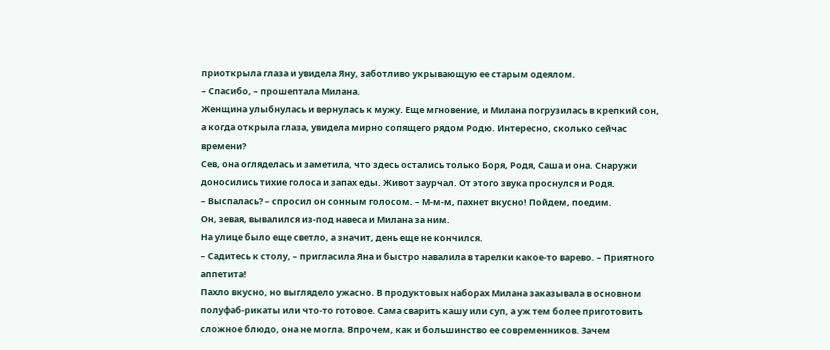приоткрыла глаза и увидела Яну, заботливо укрывающую ее старым одеялом.
– Спасибо, – прошептала Милана.
Женщина улыбнулась и вернулась к мужу. Еще мгновение, и Милана погрузилась в крепкий сон, а когда открыла глаза, увидела мирно сопящего рядом Родю. Интересно, сколько сейчас времени?
Сев, она огляделась и заметила, что здесь остались только Боря, Родя, Саша и она. Снаружи доносились тихие голоса и запах еды. Живот заурчал. От этого звука проснулся и Родя.
– Выспалась? – спросил он сонным голосом. – М‑м‑м, пахнет вкусно! Пойдем, поедим.
Он, зевая, вывалился из‑под навеса и Милана за ним.
На улице было еще светло, а значит, день еще не кончился.
– Садитесь к столу, – пригласила Яна и быстро навалила в тарелки какое‑то варево. – Приятного аппетита!
Пахло вкусно, но выглядело ужасно. В продуктовых наборах Милана заказывала в основном полуфаб‑рикаты или что‑то готовое. Сама сварить кашу или суп, а уж тем более приготовить сложное блюдо, она не могла. Впрочем, как и большинство ее современников. Зачем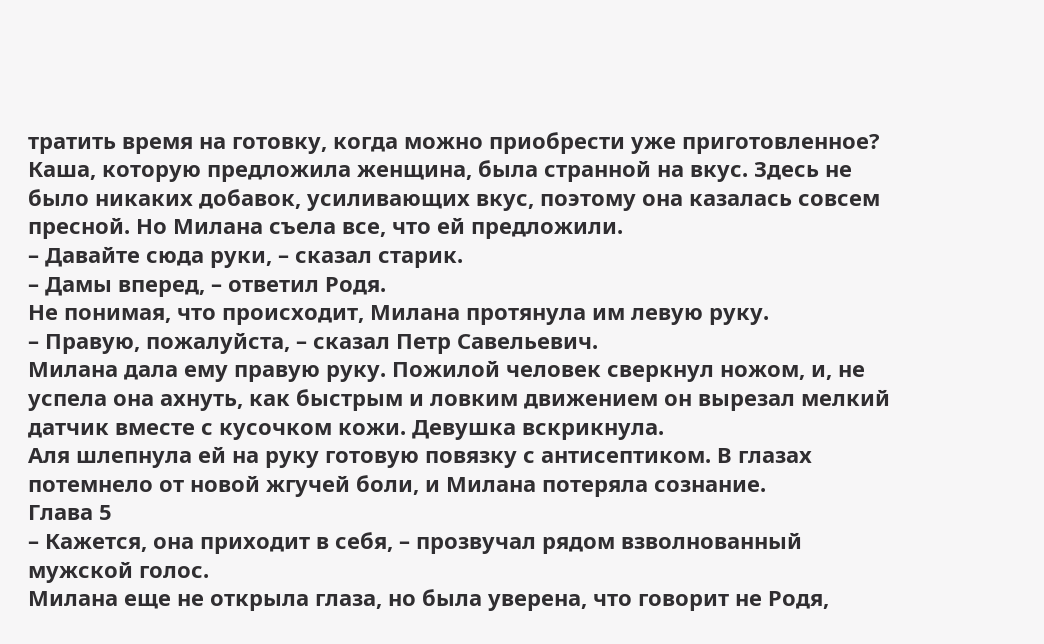тратить время на готовку, когда можно приобрести уже приготовленное?
Каша, которую предложила женщина, была странной на вкус. Здесь не было никаких добавок, усиливающих вкус, поэтому она казалась совсем пресной. Но Милана съела все, что ей предложили.
– Давайте сюда руки, – сказал старик.
– Дамы вперед, – ответил Родя.
Не понимая, что происходит, Милана протянула им левую руку.
– Правую, пожалуйста, – сказал Петр Савельевич.
Милана дала ему правую руку. Пожилой человек сверкнул ножом, и, не успела она ахнуть, как быстрым и ловким движением он вырезал мелкий датчик вместе с кусочком кожи. Девушка вскрикнула.
Аля шлепнула ей на руку готовую повязку с антисептиком. В глазах потемнело от новой жгучей боли, и Милана потеряла сознание.
Глава 5
– Кажется, она приходит в себя, – прозвучал рядом взволнованный мужской голос.
Милана еще не открыла глаза, но была уверена, что говорит не Родя,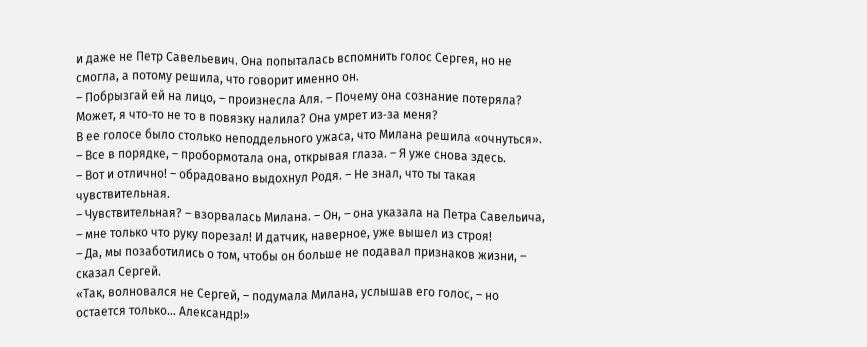и даже не Петр Савельевич. Она попыталась вспомнить голос Сергея, но не смогла, а потому решила, что говорит именно он.
– Побрызгай ей на лицо, – произнесла Аля. – Почему она сознание потеряла? Может, я что‑то не то в повязку налила? Она умрет из‑за меня?
В ее голосе было столько неподдельного ужаса, что Милана решила «очнуться».
– Все в порядке, – пробормотала она, открывая глаза. – Я уже снова здесь.
– Вот и отлично! – обрадовано выдохнул Родя. – Не знал, что ты такая чувствительная.
– Чувствительная? – взорвалась Милана. – Он, – она указала на Петра Савельича, – мне только что руку порезал! И датчик, наверное, уже вышел из строя!
– Да, мы позаботились о том, чтобы он больше не подавал признаков жизни, – сказал Сергей.
«Так, волновался не Сергей, – подумала Милана, услышав его голос, – но остается только… Александр!»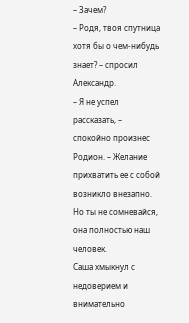– Зачем?
– Родя, твоя спутница хотя бы о чем‑нибудь знает? – спросил Александр.
– Я не успел рассказать, – спокойно произнес Родион. – Желание прихватить ее с собой возникло внезапно. Но ты не сомневайся, она полностью наш человек.
Саша хмыкнул с недоверием и внимательно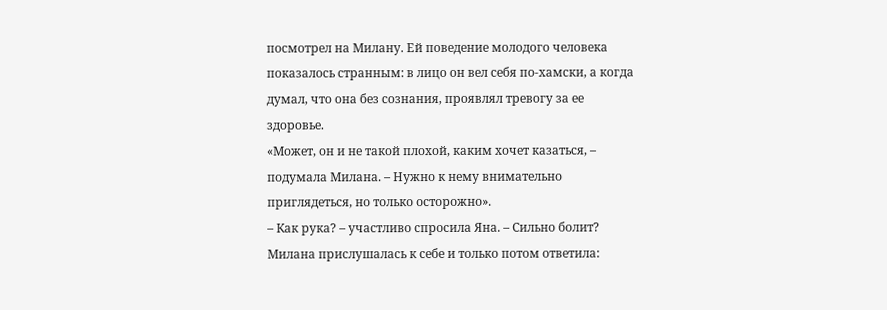посмотрел на Милану. Ей поведение молодого человека показалось странным: в лицо он вел себя по‑хамски, а когда думал, что она без сознания, проявлял тревогу за ее здоровье.
«Может, он и не такой плохой, каким хочет казаться, – подумала Милана. – Нужно к нему внимательно приглядеться, но только осторожно».
– Как рука? – участливо спросила Яна. – Сильно болит?
Милана прислушалась к себе и только потом ответила: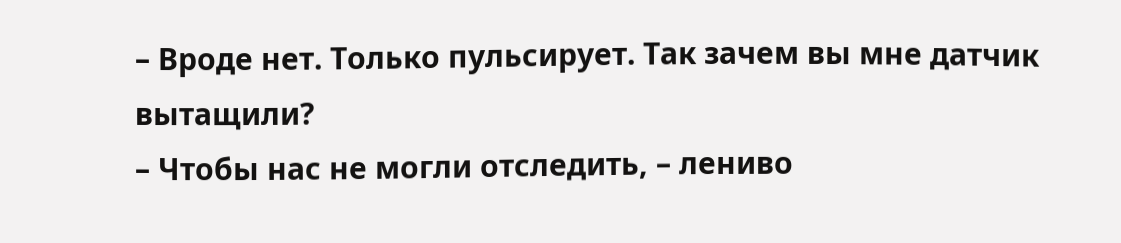– Вроде нет. Только пульсирует. Так зачем вы мне датчик вытащили?
– Чтобы нас не могли отследить, – лениво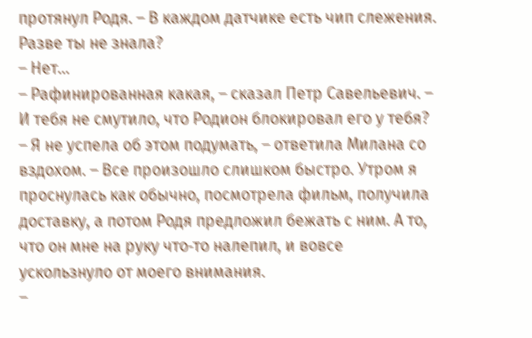протянул Родя. – В каждом датчике есть чип слежения. Разве ты не знала?
– Нет…
– Рафинированная какая, – сказал Петр Савельевич. – И тебя не смутило, что Родион блокировал его у тебя?
– Я не успела об этом подумать, – ответила Милана со вздохом. – Все произошло слишком быстро. Утром я проснулась как обычно, посмотрела фильм, получила доставку, а потом Родя предложил бежать с ним. А то, что он мне на руку что‑то налепил, и вовсе ускользнуло от моего внимания.
–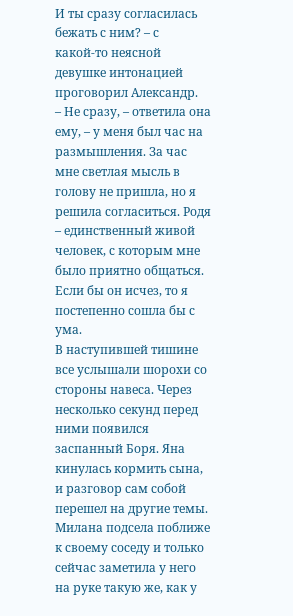И ты сразу согласилась бежать с ним? – с какой‑то неясной девушке интонацией проговорил Александр.
– Не сразу, – ответила она ему, – у меня был час на размышления. За час мне светлая мысль в голову не пришла, но я решила согласиться. Родя – единственный живой человек, с которым мне было приятно общаться. Если бы он исчез, то я постепенно сошла бы с ума.
В наступившей тишине все услышали шорохи со стороны навеса. Через несколько секунд перед ними появился заспанный Боря. Яна кинулась кормить сына, и разговор сам собой перешел на другие темы. Милана подсела поближе к своему соседу и только сейчас заметила у него на руке такую же, как у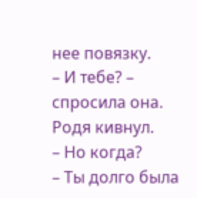нее повязку.
– И тебе? – спросила она.
Родя кивнул.
– Но когда?
– Ты долго была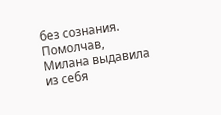без сознания.
Помолчав, Милана выдавила из себя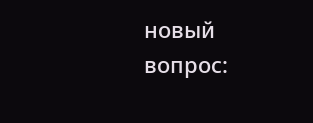новый вопрос: